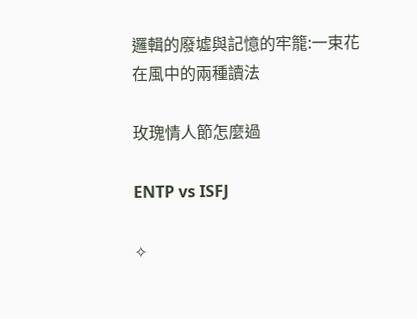邏輯的廢墟與記憶的牢籠:一束花在風中的兩種讀法

玫瑰情人節怎麼過

ENTP vs ISFJ

✧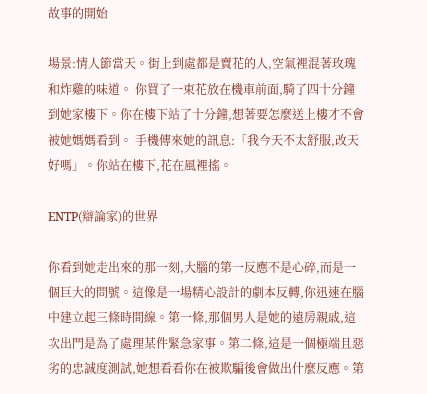故事的開始

場景:情人節當天。街上到處都是賣花的人,空氣裡混著玫瑰和炸雞的味道。 你買了一束花放在機車前面,騎了四十分鐘到她家樓下。你在樓下站了十分鐘,想著要怎麼送上樓才不會被她媽媽看到。 手機傳來她的訊息:「我今天不太舒服,改天好嗎」。你站在樓下,花在風裡搖。

ENTP(辯論家)的世界

你看到她走出來的那一刻,大腦的第一反應不是心碎,而是一個巨大的問號。這像是一場精心設計的劇本反轉,你迅速在腦中建立起三條時間線。第一條,那個男人是她的遠房親戚,這次出門是為了處理某件緊急家事。第二條,這是一個極端且惡劣的忠誠度測試,她想看看你在被欺騙後會做出什麼反應。第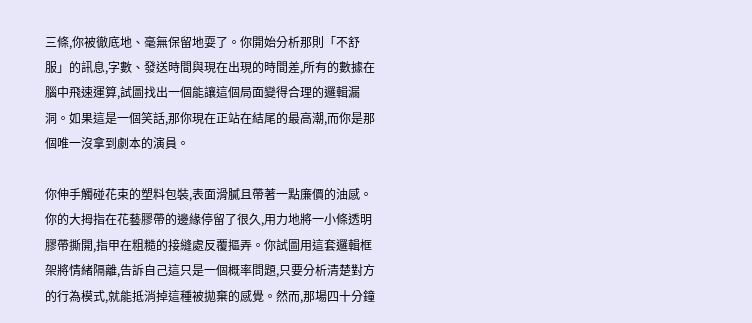三條,你被徹底地、毫無保留地耍了。你開始分析那則「不舒服」的訊息,字數、發送時間與現在出現的時間差,所有的數據在腦中飛速運算,試圖找出一個能讓這個局面變得合理的邏輯漏洞。如果這是一個笑話,那你現在正站在結尾的最高潮,而你是那個唯一沒拿到劇本的演員。

你伸手觸碰花束的塑料包裝,表面滑膩且帶著一點廉價的油感。你的大拇指在花藝膠帶的邊緣停留了很久,用力地將一小條透明膠帶撕開,指甲在粗糙的接縫處反覆摳弄。你試圖用這套邏輯框架將情緒隔離,告訴自己這只是一個概率問題,只要分析清楚對方的行為模式,就能抵消掉這種被拋棄的感覺。然而,那場四十分鐘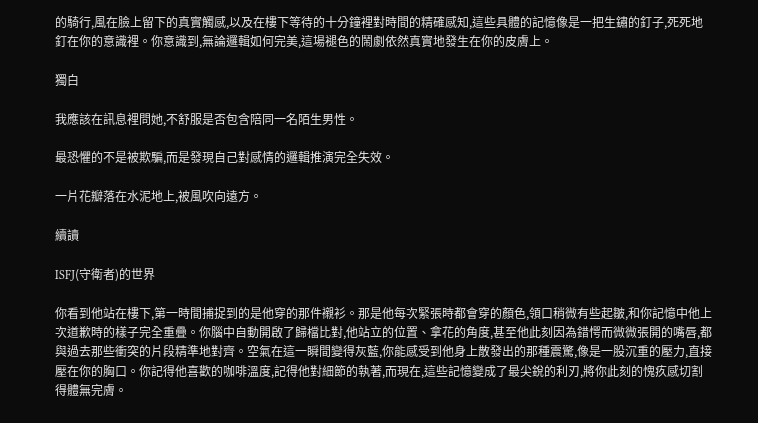的騎行,風在臉上留下的真實觸感,以及在樓下等待的十分鐘裡對時間的精確感知,這些具體的記憶像是一把生鏽的釘子,死死地釘在你的意識裡。你意識到,無論邏輯如何完美,這場褪色的鬧劇依然真實地發生在你的皮膚上。

獨白

我應該在訊息裡問她,不舒服是否包含陪同一名陌生男性。

最恐懼的不是被欺騙,而是發現自己對感情的邏輯推演完全失效。

一片花瓣落在水泥地上,被風吹向遠方。

續讀

ISFJ(守衛者)的世界

你看到他站在樓下,第一時間捕捉到的是他穿的那件襯衫。那是他每次緊張時都會穿的顏色,領口稍微有些起皺,和你記憶中他上次道歉時的樣子完全重疊。你腦中自動開啟了歸檔比對,他站立的位置、拿花的角度,甚至他此刻因為錯愕而微微張開的嘴唇,都與過去那些衝突的片段精準地對齊。空氣在這一瞬間變得灰藍,你能感受到他身上散發出的那種震驚,像是一股沉重的壓力,直接壓在你的胸口。你記得他喜歡的咖啡溫度,記得他對細節的執著,而現在,這些記憶變成了最尖銳的利刃,將你此刻的愧疚感切割得體無完膚。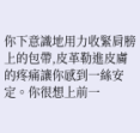你下意識地用力收緊肩膀上的包帶,皮革勒進皮膚的疼痛讓你感到一絲安定。你很想上前一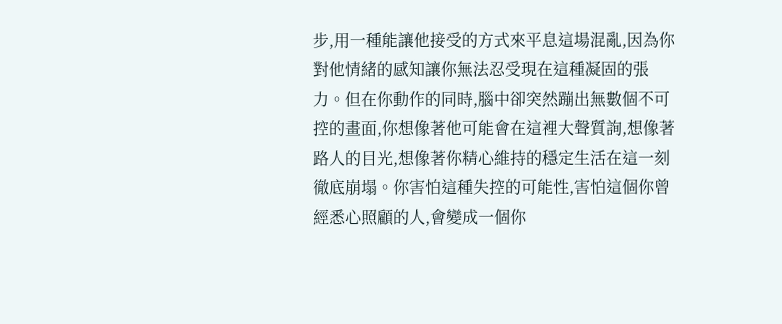步,用一種能讓他接受的方式來平息這場混亂,因為你對他情緒的感知讓你無法忍受現在這種凝固的張力。但在你動作的同時,腦中卻突然蹦出無數個不可控的畫面,你想像著他可能會在這裡大聲質詢,想像著路人的目光,想像著你精心維持的穩定生活在這一刻徹底崩塌。你害怕這種失控的可能性,害怕這個你曾經悉心照顧的人,會變成一個你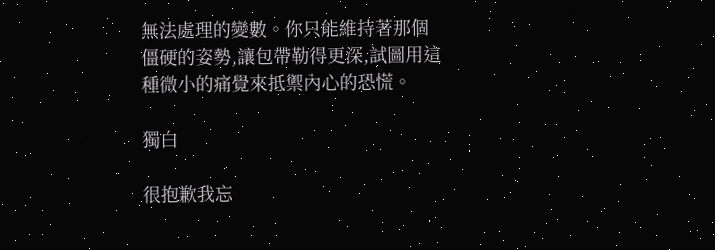無法處理的變數。你只能維持著那個僵硬的姿勢,讓包帶勒得更深,試圖用這種微小的痛覺來抵禦內心的恐慌。

獨白

很抱歉我忘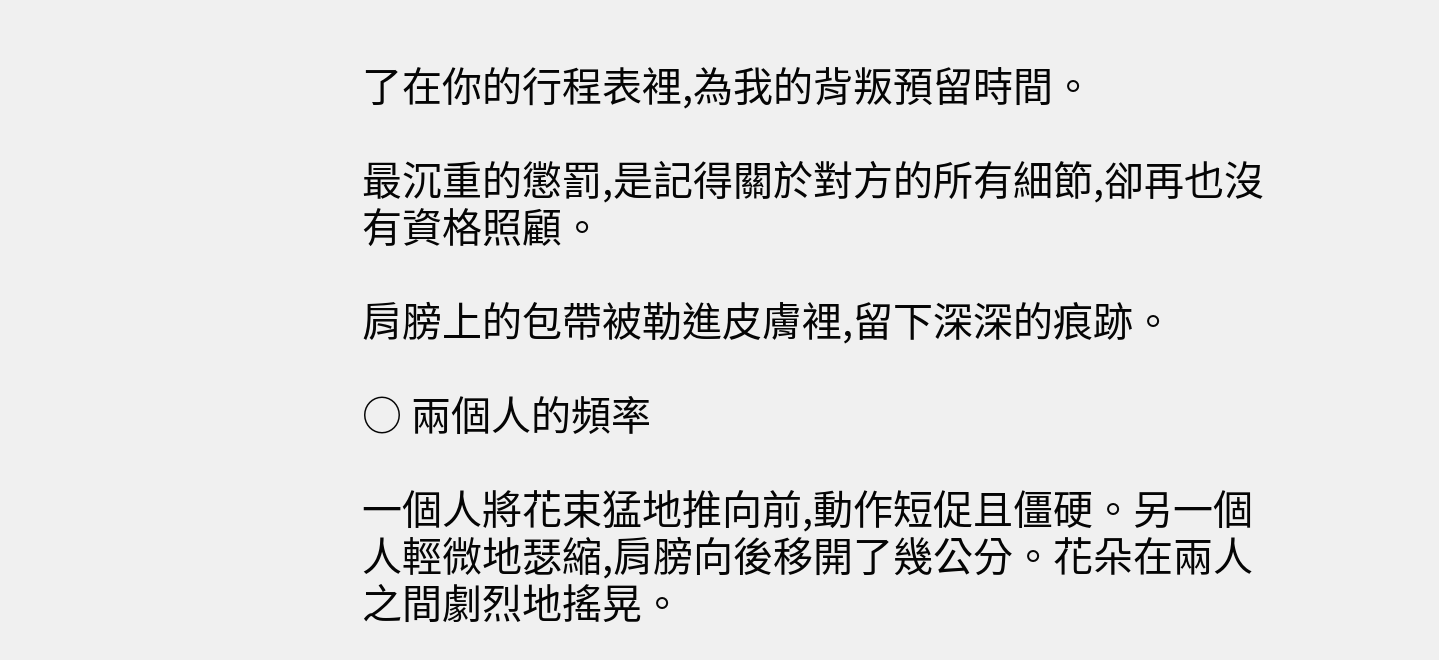了在你的行程表裡,為我的背叛預留時間。

最沉重的懲罰,是記得關於對方的所有細節,卻再也沒有資格照顧。

肩膀上的包帶被勒進皮膚裡,留下深深的痕跡。

○ 兩個人的頻率

一個人將花束猛地推向前,動作短促且僵硬。另一個人輕微地瑟縮,肩膀向後移開了幾公分。花朵在兩人之間劇烈地搖晃。